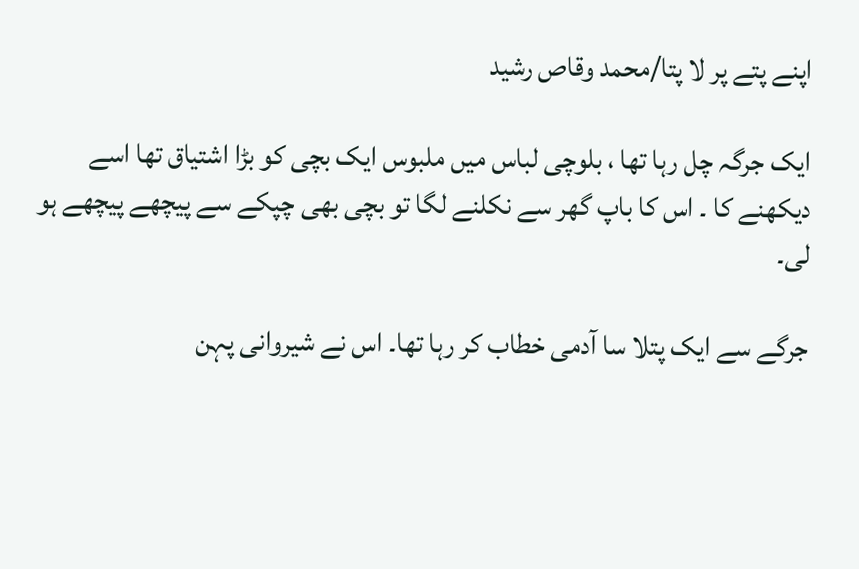اپنے پتے پر لا پتا/محمد وقاص رشید

ایک جرگہ چل رہا تھا ، بلوچی لباس میں ملبوس ایک بچی کو بڑا اشتیاق تھا اسے دیکھنے کا ۔ اس کا باپ گھر سے نکلنے لگا تو بچی بھی چپکے سے پیچھے پیچھے ہو لی۔

جرگے سے ایک پتلا سا آدمی خطاب کر رہا تھا۔ اس نے شیروانی پہن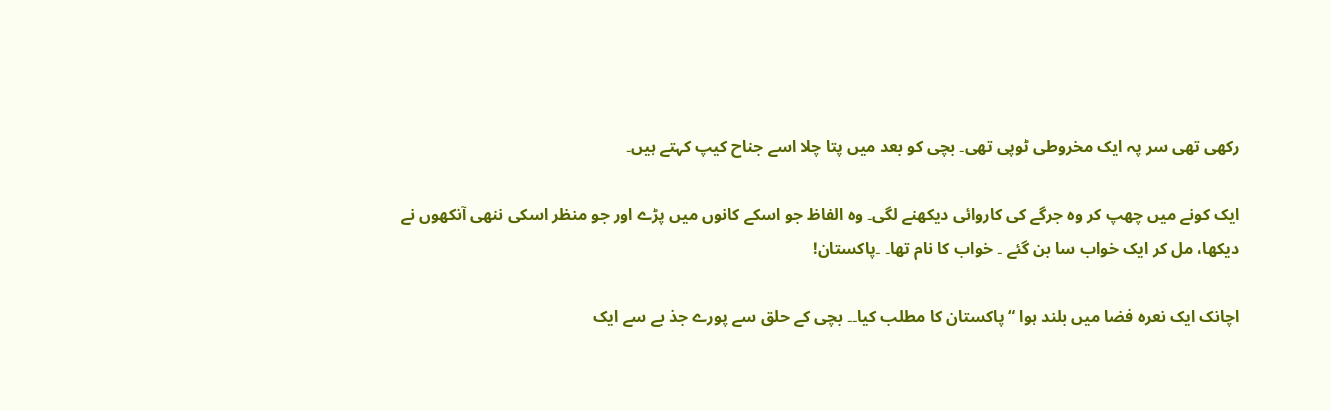رکھی تھی سر پہ ایک مخروطی ٹوپی تھی۔ بچی کو بعد میں پتا چلا اسے جناح کیپ کہتے ہیں۔

ایک کونے میں چھپ کر وہ جرگے کی کاروائی دیکھنے لگی۔ وہ الفاظ جو اسکے کانوں میں پڑے اور جو منظر اسکی ننھی آنکھوں نے دیکھا، مل کر ایک خواب سا بن گئے ۔ خواب کا نام تھا۔ ۔پاکستان!

اچانک ایک نعرہ فضا میں بلند ہوا “پاکستان کا مطلب کیا۔۔ بچی کے حلق سے پورے جذ بے سے ایک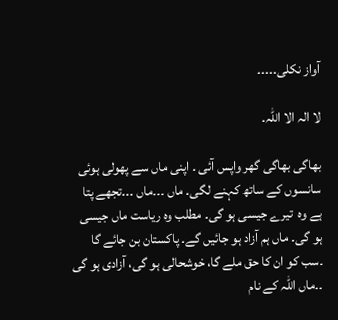آواز نکلی۔۔۔۔۔

لا الہ الا اللہ۔

بھاگی بھاگی گھر واپس آئی ۔ اپنی ماں سے پھولی ہوئی سانسوں کے ساتھ کہنے لگی۔ ماں ۔۔۔ماں ۔۔۔تجھے پتا ہے وہ  تیرے جیسی ہو گی۔ مطلب وہ ریاست ماں جیسی ہو گی۔ ماں ہم آزاد ہو جائیں گے۔ پاکستان بن جائے گا ۔سب کو ان کا حق ملے گا، خوشحالی ہو گی، آزادی ہو گی ۔۔ماں اللہ کے نام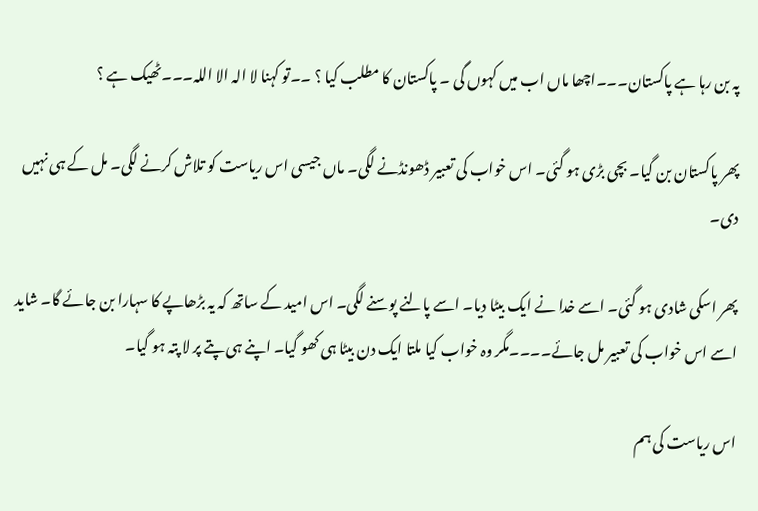پہ بن رہا ہے پاکستان۔۔۔اچھا ماں اب میں کہوں گی ۔ پاکستان کا مطلب کیا ؟ ۔۔تو کہنا لا الہ الا اللہ۔۔۔ٹھیک ہے ؟

پھر پاکستان بن گیا۔ بچی بڑی ہو گئی۔ اس خواب کی تعبیر ڈھونڈنے لگی۔ ماں جیسی اس ریاست کو تلاش کرنے لگی۔ مل کے ہی نہیں دی۔

پھر اسکی شادی ہو گئی۔ اسے خدا نے ایک بیٹا دیا۔ اسے پالنے پوسنے لگی۔ اس امید کے ساتھ کہ یہ بڑھاپے کا سہارا بن جائے گا۔ شاید اسے اس خواب کی تعبیر مل جائے۔۔۔۔مگر وہ خواب کیا ملتا ایک دن بیٹا ہی کھو گیا۔ اپنے ہی پتے پر لا پتہ ہو گیا۔

اس ریاست کی ہم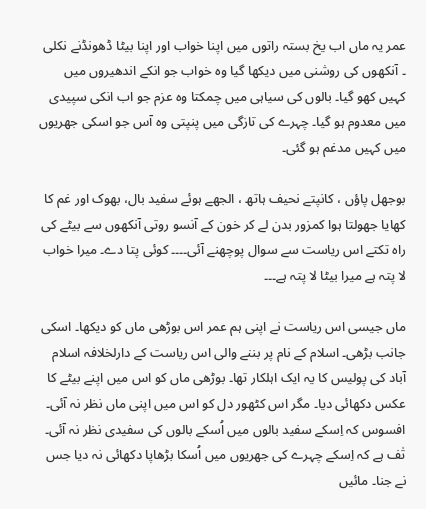عمر یہ ماں اب یخ بستہ راتوں میں اپنا خواب اور اپنا بیٹا ڈھونڈنے نکلی ۔ آنکھوں کی روشنی میں دیکھا گیا وہ خواب جو انکے اندھیروں میں کہیں کھو گیا۔ بالوں کی سیاہی میں چمکتا وہ عزم جو اب انکی سپیدی میں معدوم ہو گیا۔ چہرے کی تازگی میں پنپتی وہ آس جو اسکی جھریوں میں کہیں مدغم ہو گئی۔

بوجھل پاؤں ، کانپتے نحیف ہاتھ ، الجھے ہوئے سفید بال، بھوک اور غم کا کھایا جھولتا ہوا کمزور بدن لے کر خون کے آنسو روتی آنکھوں سے بیٹے کی راہ تکتے اس ریاست سے سوال پوچھنے آئی۔۔۔۔ کوئی پتا دے۔ میرا خواب لا پتہ ہے میرا بیٹا لا پتہ ہے۔۔۔

ماں جیسی اس ریاست نے اپنی ہم عمر اس بوڑھی ماں کو دیکھا۔ اسکی جانب بڑھی۔ اسلام کے نام پر بننے والی اس ریاست کے دارلخلافہ اسلام آباد کی پولیس کا یہ ایک اہلکار تھا۔ بوڑھی ماں کو اس میں اپنے بیٹے کا عکس دکھائی دیا۔ مگر اس کٹھور دل کو اس میں اپنی ماں نظر نہ آئی۔ افسوس کہ اِسکے سفید بالوں میں اُسکے بالوں کی سفیدی نظر نہ آئی۔ تٰف ہے کہ اِسکے چہرے کی جھریوں میں اُسکا بڑھاپا دکھائی نہ دیا جس نے جنا۔ مائیں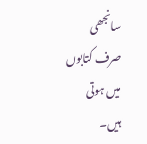سانجھی صرف کتابوں میں ہوتی ہیں۔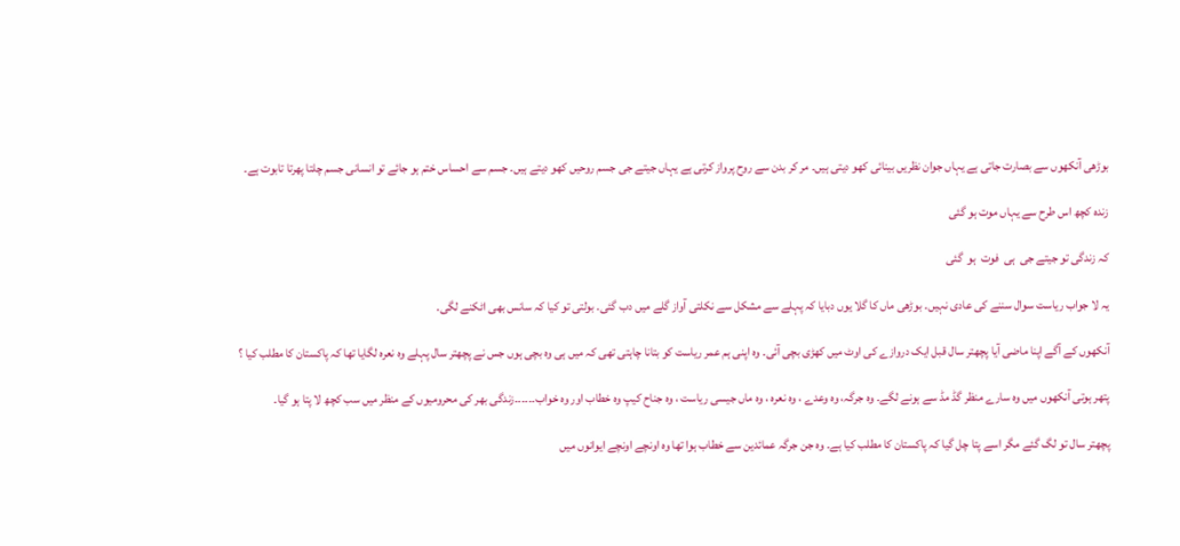بوڑھی آنکھوں سے بصارت جاتی ہے یہاں جوان نظریں بینائی کھو دیتی ہیں۔ مر کر بدن سے روح پرواز کرتی ہے یہاں جیتے جی جسم روحیں کھو دیتے ہیں۔ جسم سے احساس ختم ہو جائے تو انسانی جسم چلتا پھرتا تابوت ہے۔

زندہ کچھ اس طرح سے یہاں موت ہو گئی

کہ زندگی تو جیتے جی  ہی  فوت  ہو  گئی

یہ لا جواب ریاست سوال سننے کی عادی نہیں۔ بوڑھی ماں کا گلا یوں دبایا کہ پہلے سے مشکل سے نکلتی آواز گلے میں دب گئی۔ بولتی تو کیا کہ سانس بھی اٹکنے لگی۔

آنکھوں کے آگے اپنا ماضی آیا پچھتر سال قبل ایک دروازے کی اوٹ میں کھڑی بچی آئی۔ وہ اپنی ہم عمر ریاست کو بتانا چاہتی تھی کہ میں ہی وہ بچی ہوں جس نے پچھتر سال پہلے وہ نعرہ لگایا تھا کہ پاکستان کا مطلب کیا ؟

پتھر ہوتی آنکھوں میں وہ سارے منظر گڈ مڈ سے ہونے لگے۔ وہ جرگہ، وہ وعدے ، وہ نعرہ ، وہ ماں جیسی ریاست ، وہ جناح کیپ وہ خطاب اور وہ خواب۔۔۔۔۔۔زندگی بھر کی محرومیوں کے منظر میں سب کچھ لا پتا ہو گیا۔

پچھتر سال تو لگ گئے مگر اسے پتا چل گیا کہ پاکستان کا مطلب کیا ہے۔ وہ جن جرگہ عمائدین سے خطاب ہوا تھا وہ اونچے اونچے ایوانوں میں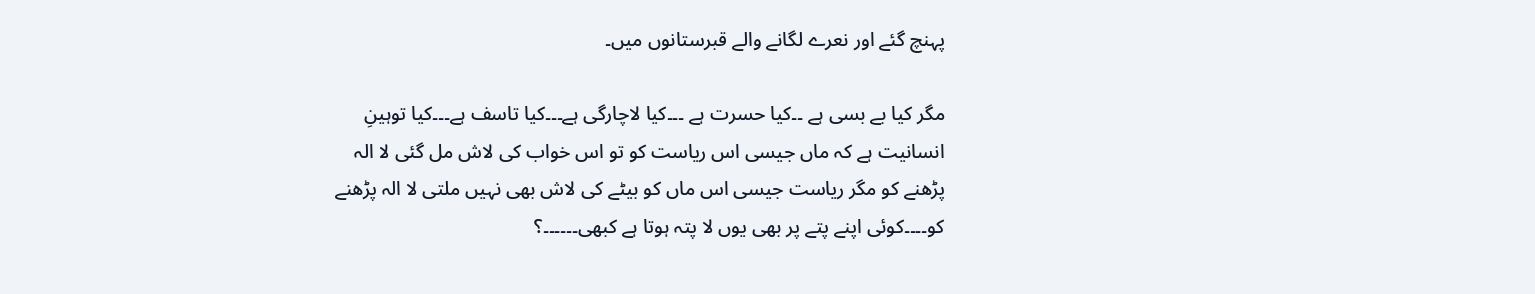پہنچ گئے اور نعرے لگانے والے قبرستانوں میں۔

مگر کیا بے بسی ہے ۔۔کیا حسرت ہے ۔۔۔کیا لاچارگی ہے۔۔۔کیا تاسف ہے۔۔۔کیا توہینِ انسانیت ہے کہ ماں جیسی اس ریاست کو تو اس خواب کی لاش مل گئی لا الہ پڑھنے کو مگر ریاست جیسی اس ماں کو بیٹے کی لاش بھی نہیں ملتی لا الہ پڑھنے کو۔۔۔۔کوئی اپنے پتے پر بھی یوں لا پتہ ہوتا ہے کبھی۔۔۔۔۔۔؟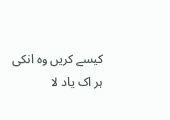کیسے کریں وہ انکی ہر اک یاد لا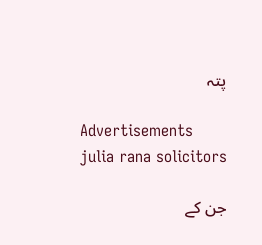پتہ

Advertisements
julia rana solicitors

جن کے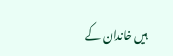ہیں خاندان کے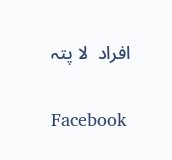افراد  لا پتہ

Facebook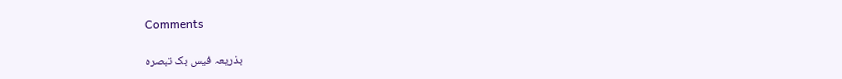Comments

بذریعہ فیس بک تبصرہ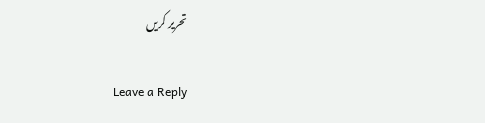تحریر کریں

Leave a Reply